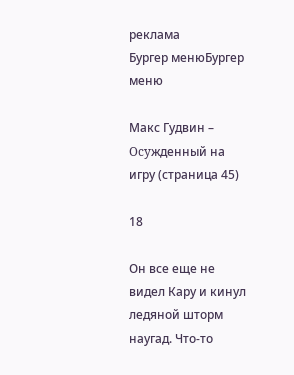реклама
Бургер менюБургер меню

Макс Гудвин – Ocyжденный нa игpу (страница 45)

18

Он все еще не видел Кару и кинул ледяной шторм наугад. Что-то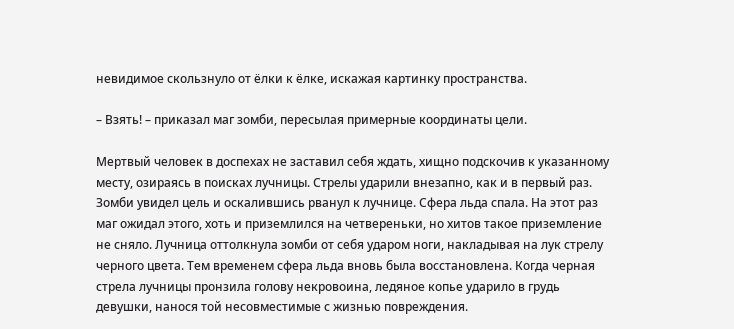невидимое скользнуло от ёлки к ёлке, искажая картинку пространства.

– Взять! – приказал маг зомби, пересылая примерные координаты цели.

Мертвый человек в доспехах не заставил себя ждать, хищно подскочив к указанному месту, озираясь в поисках лучницы. Стрелы ударили внезапно, как и в первый раз. Зомби увидел цель и оскалившись рванул к лучнице. Сфера льда спала. На этот раз маг ожидал этого, хоть и приземлился на четвереньки, но хитов такое приземление не сняло. Лучница оттолкнула зомби от себя ударом ноги, накладывая на лук стрелу черного цвета. Тем временем сфера льда вновь была восстановлена. Когда черная стрела лучницы пронзила голову некровоина, ледяное копье ударило в грудь девушки, нанося той несовместимые с жизнью повреждения.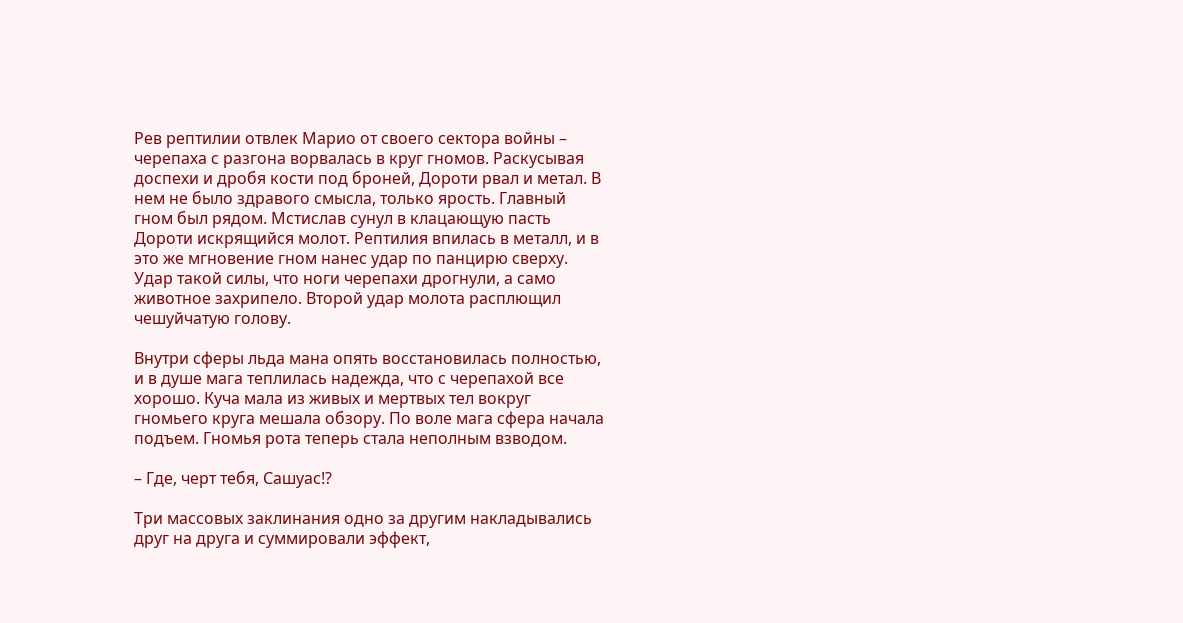Рев рептилии отвлек Марио от своего сектора войны – черепаха с разгона ворвалась в круг гномов. Раскусывая доспехи и дробя кости под броней, Дороти рвал и метал. В нем не было здравого смысла, только ярость. Главный гном был рядом. Мстислав сунул в клацающую пасть Дороти искрящийся молот. Рептилия впилась в металл, и в это же мгновение гном нанес удар по панцирю сверху. Удар такой силы, что ноги черепахи дрогнули, а само животное захрипело. Второй удар молота расплющил чешуйчатую голову.

Внутри сферы льда мана опять восстановилась полностью, и в душе мага теплилась надежда, что с черепахой все хорошо. Куча мала из живых и мертвых тел вокруг гномьего круга мешала обзору. По воле мага сфера начала подъем. Гномья рота теперь стала неполным взводом.

– Где, черт тебя, Сашуас!?

Три массовых заклинания одно за другим накладывались друг на друга и суммировали эффект,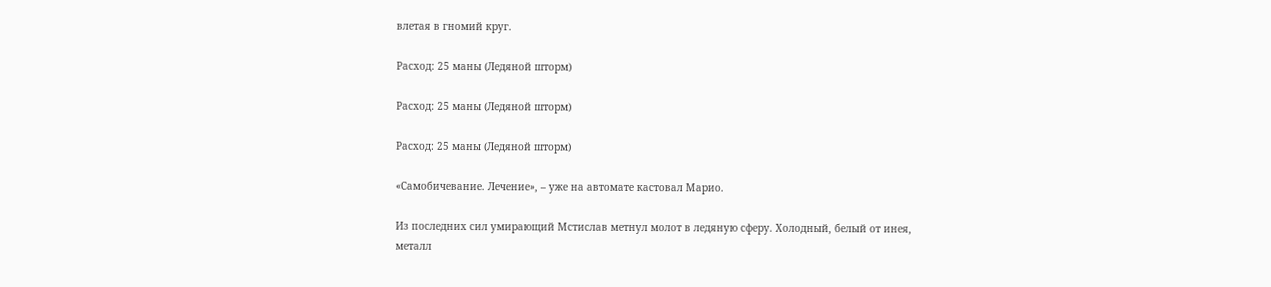влетая в гномий круг.

Расход: 25 маны (Ледяной шторм)

Расход: 25 маны (Ледяной шторм)

Расход: 25 маны (Ледяной шторм)

«Самобичевание. Лечение», – уже на автомате кастовал Марио.

Из последних сил умирающий Мстислав метнул молот в ледяную сферу. Холодный, белый от инея, металл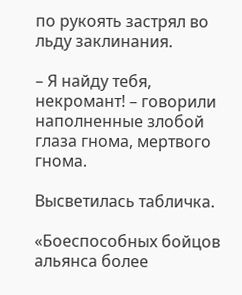по рукоять застрял во льду заклинания.

– Я найду тебя, некромант! – говорили наполненные злобой глаза гнома, мертвого гнома.

Высветилась табличка.

«Боеспособных бойцов альянса более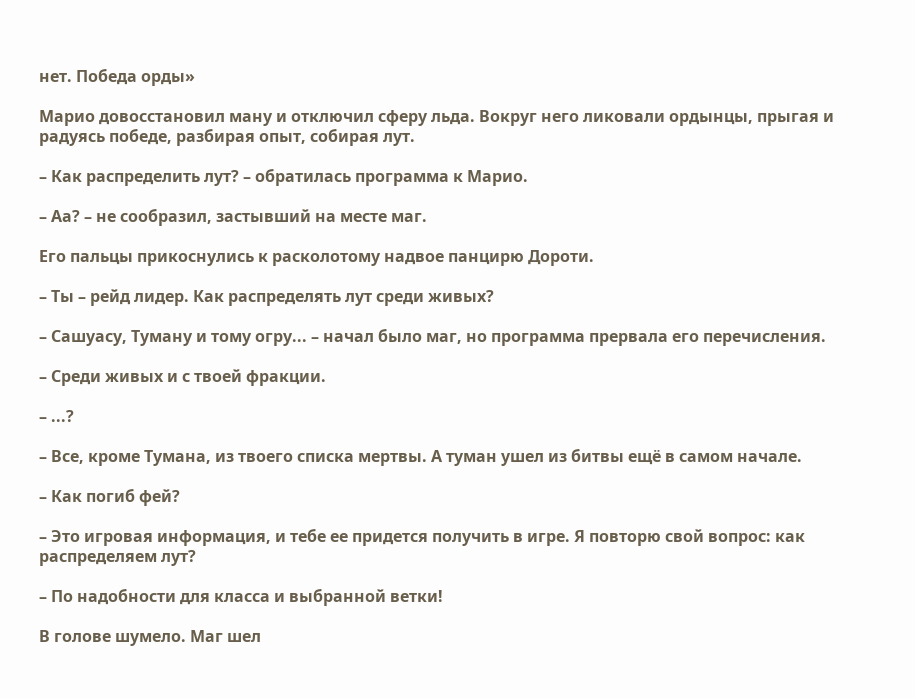нет. Победа орды»

Марио довосстановил ману и отключил сферу льда. Вокруг него ликовали ордынцы, прыгая и радуясь победе, разбирая опыт, собирая лут.

– Как распределить лут? – обратилась программа к Марио.

– Аа? – не сообразил, застывший на месте маг.

Его пальцы прикоснулись к расколотому надвое панцирю Дороти.

– Ты – рейд лидер. Как распределять лут среди живых?

– Сашуасу, Туману и тому огру... – начал было маг, но программа прервала его перечисления.

– Среди живых и с твоей фракции.

– ...?

– Все, кроме Тумана, из твоего списка мертвы. А туман ушел из битвы ещё в самом начале.

– Как погиб фей?

– Это игровая информация, и тебе ее придется получить в игре. Я повторю свой вопрос: как распределяем лут?

– По надобности для класса и выбранной ветки!

В голове шумело. Маг шел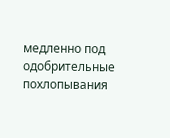медленно под одобрительные похлопывания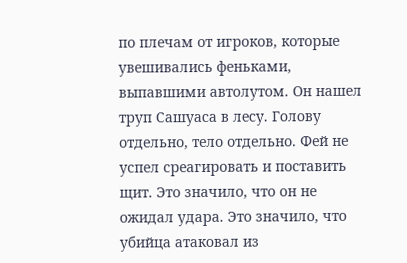по плечам от игроков, которые увешивались феньками, выпавшими автолутом. Он нашел труп Сашуаса в лесу. Голову отдельно, тело отдельно. Фей не успел среагировать и поставить щит. Это значило, что он не ожидал удара. Это значило, что убийца атаковал из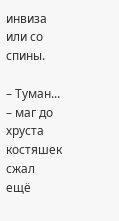инвиза или со спины.

– Туман... – маг до хруста костяшек сжал ещё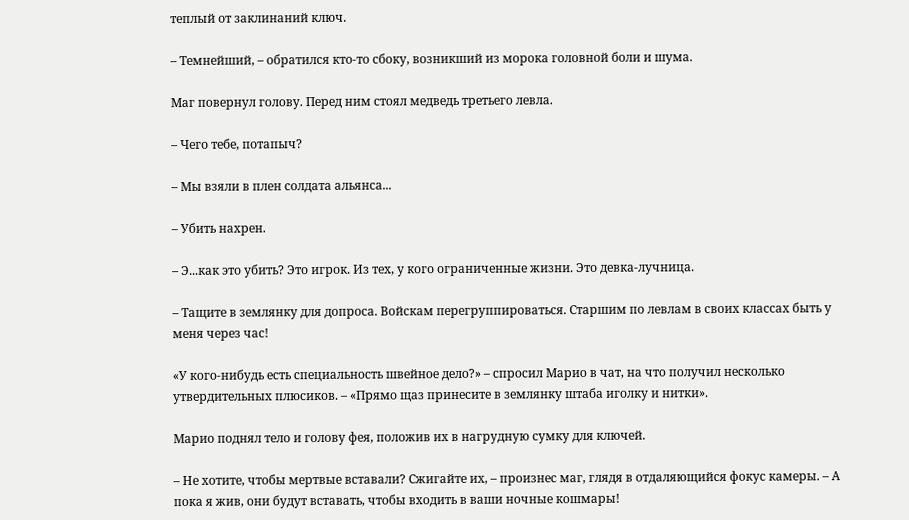теплый от заклинаний ключ.

– Темнейший, – обратился кто-то сбоку, возникший из морока головной боли и шума.

Маг повернул голову. Перед ним стоял медведь третьего левла.

– Чего тебе, потапыч?

– Мы взяли в плен солдата альянса...

– Убить нахрен.

– Э...как это убить? Это игрок. Из тех, у кого ограниченные жизни. Это девка-лучница.

– Тащите в землянку для допроса. Войскам перегруппироваться. Старшим по левлам в своих классах быть у меня через час!

«У кого-нибудь есть специальность швейное дело?» – спросил Марио в чат, на что получил несколько утвердительных плюсиков. – «Прямо щаз принесите в землянку штаба иголку и нитки».

Марио поднял тело и голову фея, положив их в нагрудную сумку для ключей.

– Не хотите, чтобы мертвые вставали? Сжигайте их, – произнес маг, глядя в отдаляющийся фокус камеры. – А пока я жив, они будут вставать, чтобы входить в ваши ночные кошмары!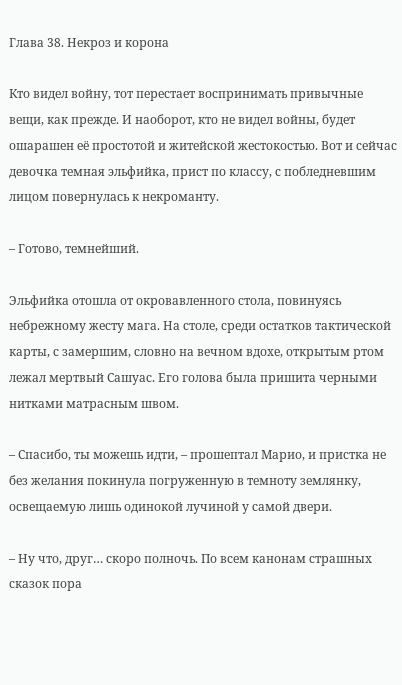Глава 38. Некроз и корона

Кто видел войну, тот перестает воспринимать привычные вещи, как прежде. И наоборот, кто не видел войны, будет ошарашен её простотой и житейской жестокостью. Вот и сейчас девочка темная эльфийка, прист по классу, с побледневшим лицом повернулась к некроманту.

– Готово, темнейший.

Эльфийка отошла от окровавленного стола, повинуясь небрежному жесту мага. На столе, среди остатков тактической карты, с замершим, словно на вечном вдохе, открытым ртом лежал мертвый Сашуас. Его голова была пришита черными нитками матрасным швом.

– Спасибо, ты можешь идти, – прошептал Марио, и пристка не без желания покинула погруженную в темноту землянку, освещаемую лишь одинокой лучиной у самой двери.

– Ну что, друг… скоро полночь. По всем канонам страшных сказок пора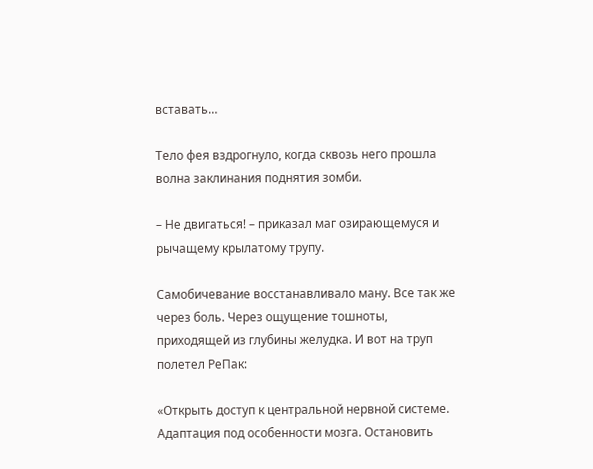вставать…

Тело фея вздрогнуло, когда сквозь него прошла волна заклинания поднятия зомби.

– Не двигаться! – приказал маг озирающемуся и рычащему крылатому трупу.

Самобичевание восстанавливало ману. Все так же через боль. Через ощущение тошноты, приходящей из глубины желудка. И вот на труп полетел РеПак:

«Открыть доступ к центральной нервной системе. Адаптация под особенности мозга. Остановить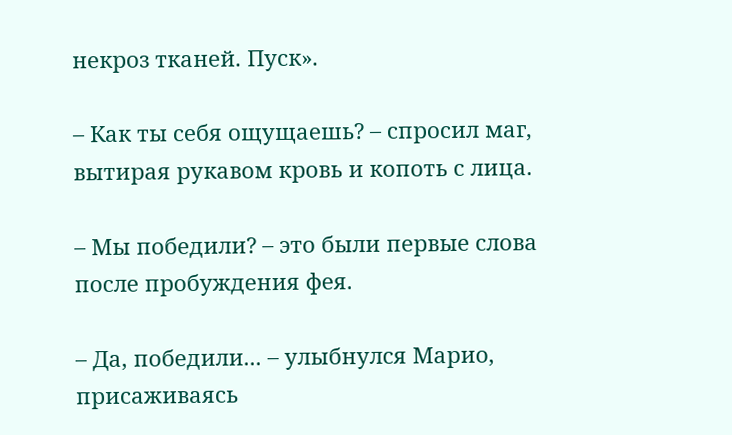некроз тканей. Пуск».

– Как ты себя ощущаешь? – спросил маг, вытирая рукавом кровь и копоть с лица.

– Мы победили? – это были первые слова после пробуждения фея.

– Да, победили... – улыбнулся Марио, присаживаясь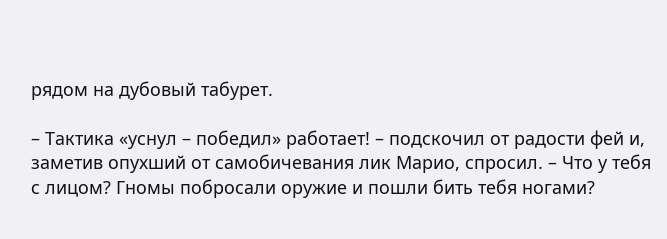рядом на дубовый табурет.

– Тактика «уснул – победил» работает! – подскочил от радости фей и, заметив опухший от самобичевания лик Марио, спросил. – Что у тебя с лицом? Гномы побросали оружие и пошли бить тебя ногами?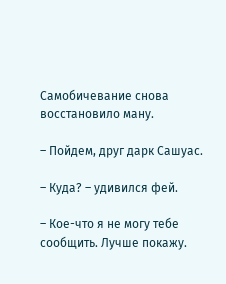Самобичевание снова восстановило ману.

– Пойдем, друг дарк Сашуас.

– Куда? – удивился фей.

– Кое-что я не могу тебе сообщить. Лучше покажу.